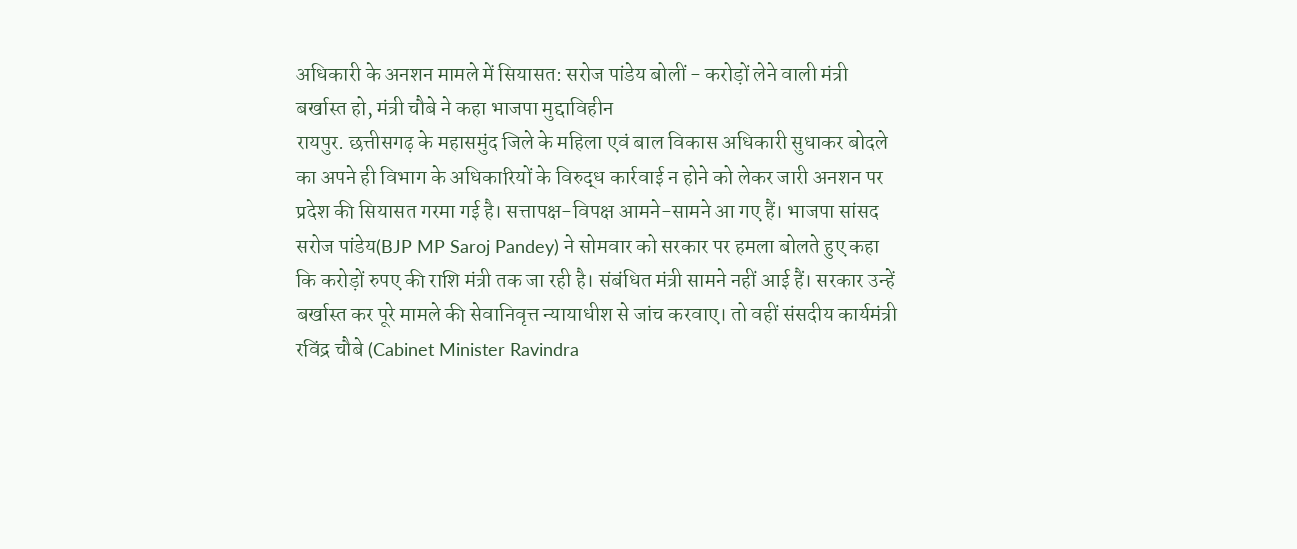अधिकारी के अनशन मामले में सियासत: सरोज पांडेय बोलीं - करोड़ों लेने वाली मंत्री बर्खास्त हो, मंत्री चौबे ने कहा भाजपा मुद्दाविहीन
रायपुर. छत्तीसगढ़ के महासमुंद जिले के महिला एवं बाल विकास अधिकारी सुधाकर बोदले का अपने ही विभाग के अधिकारियों के विरुद्ध कार्रवाई न होने को लेकर जारी अनशन पर प्रदेश की सियासत गरमा गई है। सत्तापक्ष-विपक्ष आमने-सामने आ गए हैं। भाजपा सांसद सरोज पांडेय(BJP MP Saroj Pandey) ने सोमवार को सरकार पर हमला बोलते हुए कहा कि करोड़ों रुपए की राशि मंत्री तक जा रही है। संबंधित मंत्री सामने नहीं आई हैं। सरकार उन्हें बर्खास्त कर पूरे मामले की सेवानिवृत्त न्यायाधीश से जांच करवाए। तो वहीं संसदीय कार्यमंत्री रविंद्र चौबे (Cabinet Minister Ravindra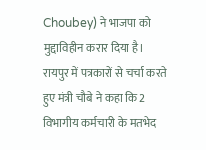Choubey) ने भाजपा को मुद्दाविहीन करार दिया है।
रायपुर में पत्रकारों से चर्चा करते हुए मंत्री चौबे ने कहा कि 2 विभागीय कर्मचारी के मतभेद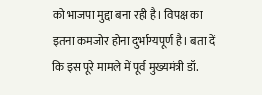को भाजपा मुद्दा बना रही है। विपक्ष का इतना कमजोर होना दुर्भाग्यपूर्ण है। बता दें कि इस पूरे मामले में पूर्व मुख्यमंत्री डॉ.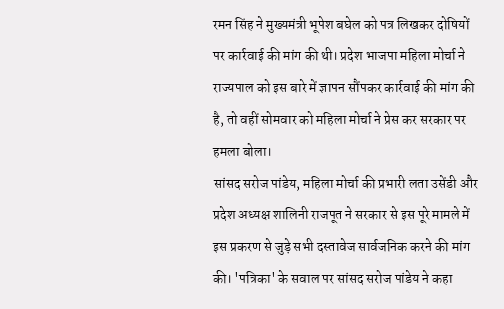रमन सिंह ने मुख्यमंत्री भूपेश बघेल को पत्र लिखकर दोषियों पर कार्रवाई की मांग की थी। प्रदेश भाजपा महिला मोर्चा ने राज्यपाल को इस बारे में ज्ञापन सौंपकर कार्रवाई की मांग की है, तो वहीं सोमवार को महिला मोर्चा ने प्रेस कर सरकार पर हमला बोला।
सांसद सरोज पांडेय, महिला मोर्चा की प्रभारी लता उसेंडी और प्रदेश अध्यक्ष शालिनी राजपूत ने सरकार से इस पूरे मामले में इस प्रकरण से जुड़े सभी दस्तावेज सार्वजनिक करने की मांग की। 'पत्रिका' के सवाल पर सांसद सरोज पांडेय ने कहा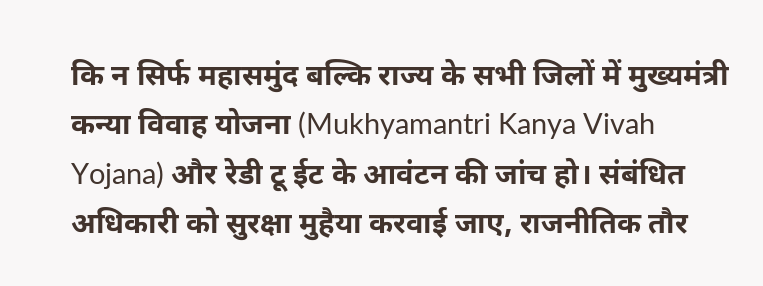कि न सिर्फ महासमुंद बल्कि राज्य के सभी जिलों में मुख्यमंत्री कन्या विवाह योजना (Mukhyamantri Kanya Vivah Yojana) और रेडी टू ईट के आवंटन की जांच हो। संबंधित अधिकारी को सुरक्षा मुहैया करवाई जाए, राजनीतिक तौर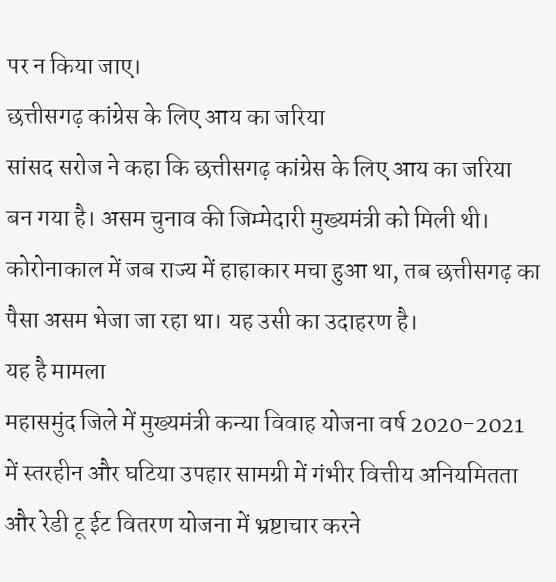पर न किया जाए।
छत्तीसगढ़ कांग्रेस के लिए आय का जरिया
सांसद सरोज ने कहा कि छत्तीसगढ़ कांग्रेस के लिए आय का जरिया बन गया है। असम चुनाव की जिम्मेदारी मुख्यमंत्री को मिली थी। कोरोनाकाल में जब राज्य में हाहाकार मचा हुआ था, तब छत्तीसगढ़ का पैसा असम भेजा जा रहा था। यह उसी का उदाहरण है।
यह है मामला
महासमुंद जिले में मुख्यमंत्री कन्या विवाह योजना वर्ष 2020-2021 में स्तरहीन और घटिया उपहार सामग्री में गंभीर वित्तीय अनियमितता और रेडी टू ईट वितरण योजना में भ्रष्टाचार करने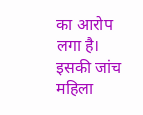का आरोप लगा है। इसकी जांच महिला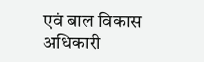एवं बाल विकास अधिकारी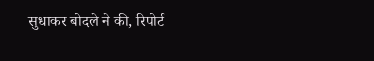सुधाकर बोदले ने की, रिपोर्ट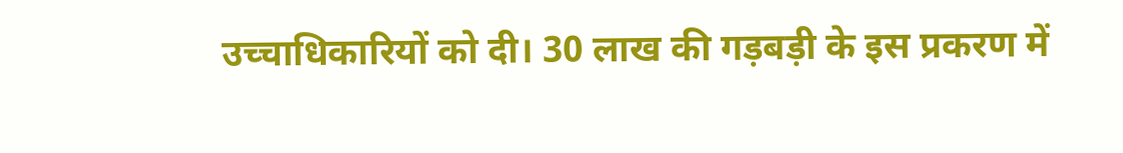उच्चाधिकारियों को दी। 30 लाख की गड़बड़ी के इस प्रकरण में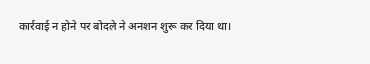कार्रवाई न होने पर बोदले ने अनशन शुरू कर दिया था।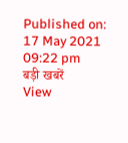Published on:
17 May 2021 09:22 pm
बड़ी खबरें
View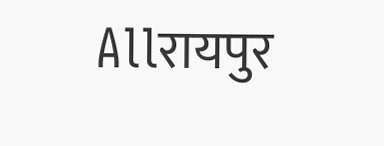Allरायपुर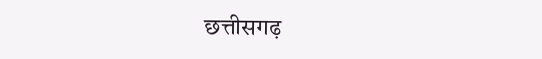छत्तीसगढ़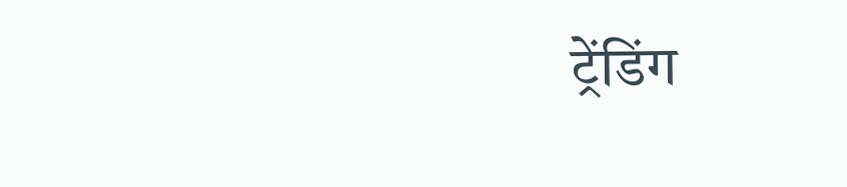ट्रेंडिंग